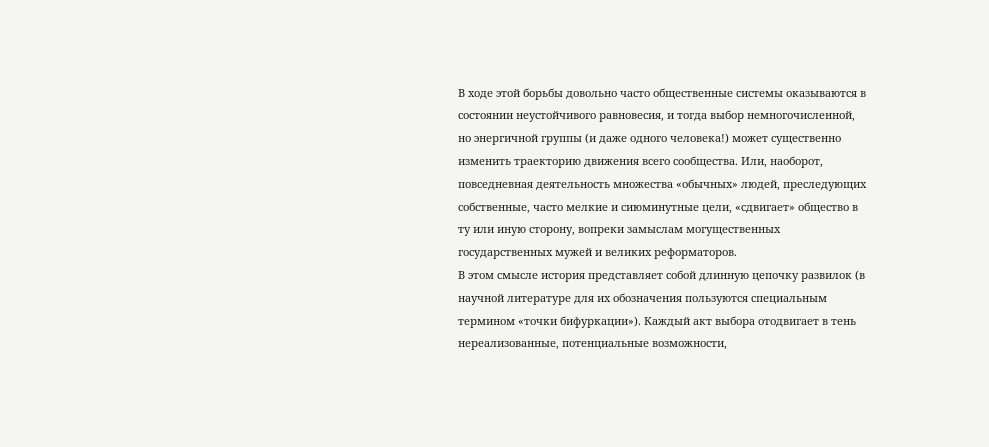В ходе этой борьбы довольно часто общественные системы оказываются в состоянии неустойчивого равновесия, и тогда выбор немногочисленной, но энергичной группы (и даже одного человека!) может существенно изменить траекторию движения всего сообщества. Или, наоборот, повседневная деятельность множества «обычных» людей, преследующих собственные, часто мелкие и сиюминутные цели, «сдвигает» общество в ту или иную сторону, вопреки замыслам могущественных государственных мужей и великих реформаторов.
В этом смысле история представляет собой длинную цепочку развилок (в научной литературе для их обозначения пользуются специальным термином «точки бифуркации»). Каждый акт выбора отодвигает в тень нереализованные, потенциальные возможности,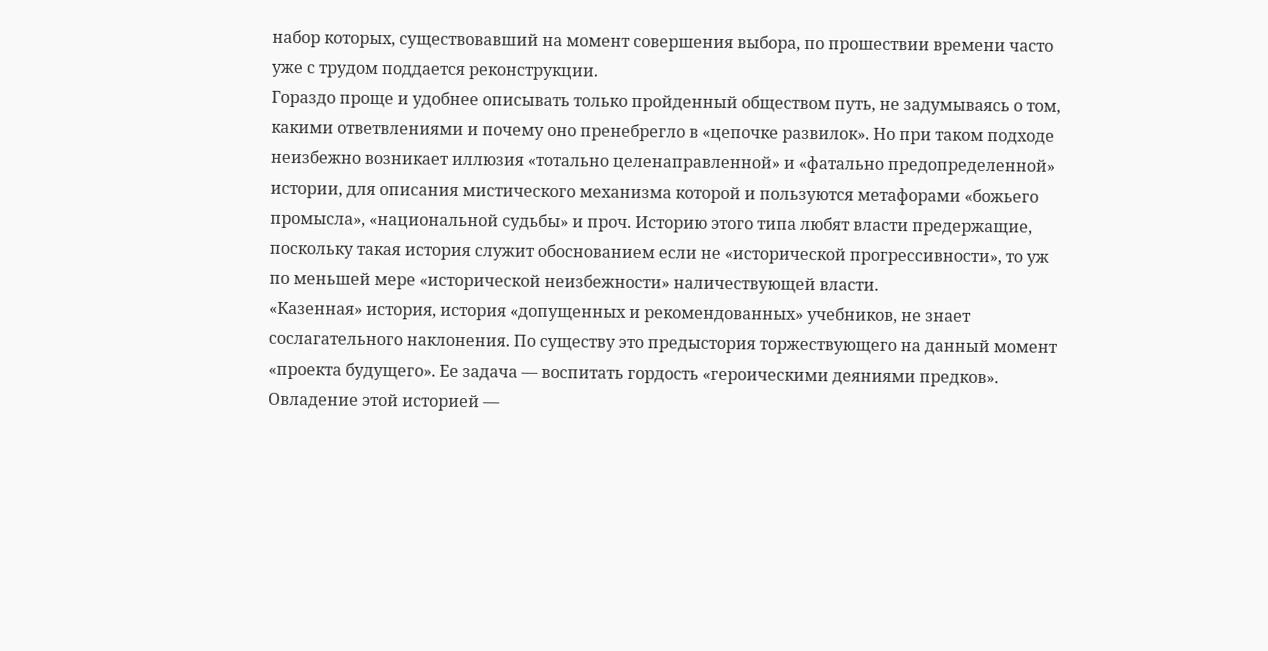набор которых, существовавший на момент совершения выбора, по прошествии времени часто уже с трудом поддается реконструкции.
Гораздо проще и удобнее описывать только пройденный обществом путь, не задумываясь о том, какими ответвлениями и почему оно пренебрегло в «цепочке развилок». Но при таком подходе неизбежно возникает иллюзия «тотально целенаправленной» и «фатально предопределенной» истории, для описания мистического механизма которой и пользуются метафорами «божьего промысла», «национальной судьбы» и проч. Историю этого типа любят власти предержащие, поскольку такая история служит обоснованием если не «исторической прогрессивности», то уж по меньшей мере «исторической неизбежности» наличествующей власти.
«Казенная» история, история «допущенных и рекомендованных» учебников, не знает сослагательного наклонения. По существу это предыстория торжествующего на данный момент «проекта будущего». Ее задача — воспитать гордость «героическими деяниями предков». Овладение этой историей —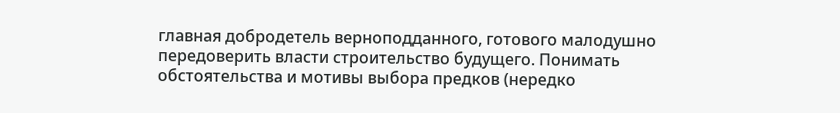главная добродетель верноподданного, готового малодушно передоверить власти строительство будущего. Понимать обстоятельства и мотивы выбора предков (нередко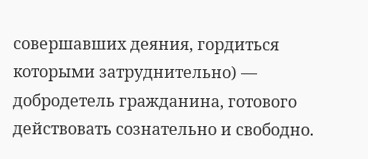совершавших деяния, гордиться которыми затруднительно) — добродетель гражданина, готового действовать сознательно и свободно.